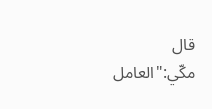قال مكّي:"العامل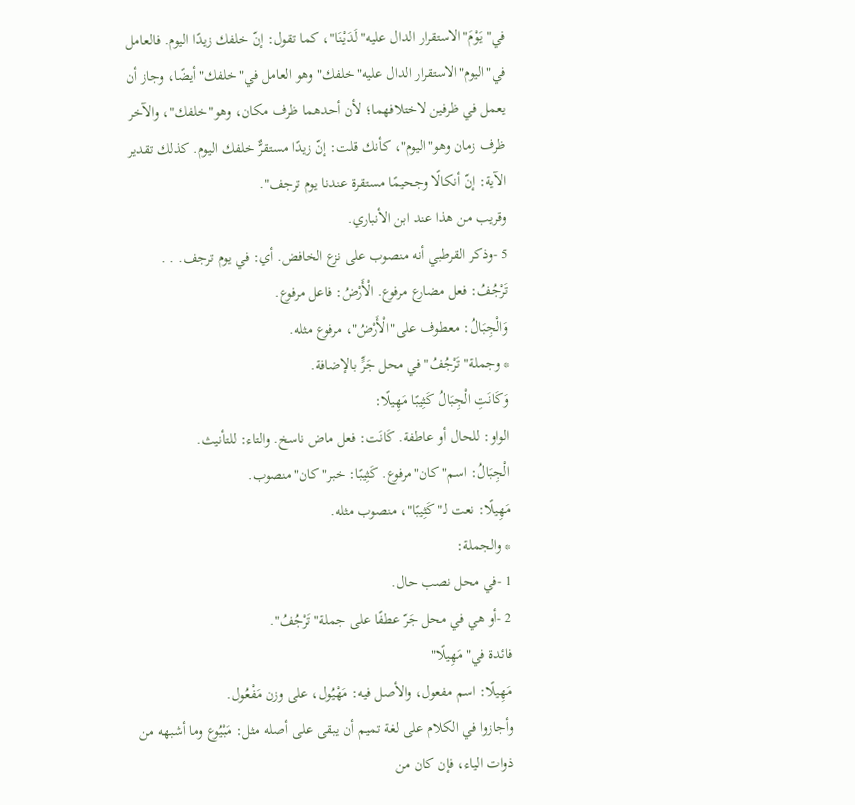في"يَوْمَ"الاستقرار الدال عليه"لَدَيْنَا"، كما تقول: إنّ خلفك زيدًا اليوم. فالعامل في"اليوم"الاستقرار الدال عليه"خلفك"وهو العامل في"خلفك"أيضًا، وجاز أن يعمل في ظرفين لاختلافهما؛ لأن أحدهما ظرف مكان، وهو"خلفك"، والآخر ظرف زمان وهو"اليوم"، كأنك قلت: إنّ زيدًا مستقرٌّ خلفك اليوم. كذلك تقدير الآية: إنّ أنكالًا وجحيمًا مستقرة عندنا يوم ترجف".
وقريب من هذا عند ابن الأنباري.
5 -وذكر القرطبي أنه منصوب على نزع الخافض. أي: في يوم ترجف. . .
تَرْجُفُ: فعل مضارع مرفوع. الْأَرْضُ: فاعل مرفوع.
وَالْجِبَالُ: معطوف على"الْأَرْضُ"، مرفوع مثله.
* وجملة"تَرْجُفُ"في محل جَرٍّ بالإضافة.
وَكَانَتِ الْجِبَالُ كَثِيبًا مَهِيلًا:
الواو: للحال أو عاطفة. كَانَت: فعل ماض ناسخ. والتاء: للتأنيث.
الْجِبَالُ: اسم"كان"مرفوع. كَثِيبًا: خبر"كان"منصوب.
مَهِيلًا: نعت لـ"كَثِيبًا"، منصوب مثله.
* والجملة:
1 -في محل نصب حال.
2 -أو هي في محل جَرّ عطفًا على جملة"تَرْجُفُ".
فائدة في"مَهِيلًا"
مَهِيلًا: اسم مفعول، والأصل فيه: مَهْيُول، على وزن مَفْعُول.
وأجازوا في الكلام على لغة تميم أن يبقى على أصله مثل: مَبْيُوع وما أشبهه من ذوات الياء، فإن كان من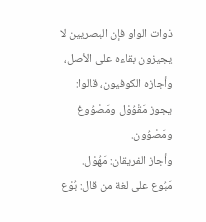ذوات الواو فإن البصريين لا يجيزون بقاءه على الأصل، وأجازه الكوفيون، قالوا: يجوز مَقْوُوْل ومَصْوُوغ ومَصْوُون.
وأجاز الفريقان: مَهُوْل. مَبُوع على لغة من قال: بُوْع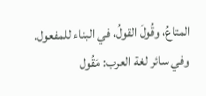المتاعُ، وقُولَ القولُ، في البناء للمفعول.
وفي سائر لغة العرب: مَقُول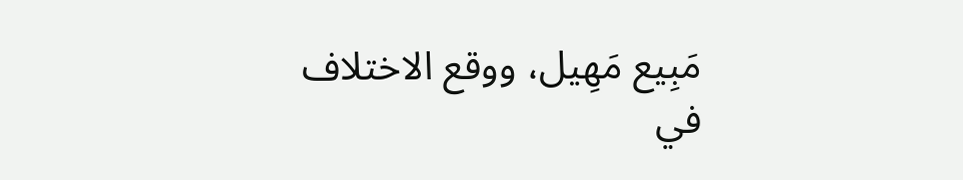مَبِيع مَهِيل، ووقع الاختلاف في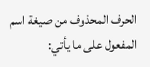الحرف المحذوف من صيغة اسم المفعول على ما يأتي: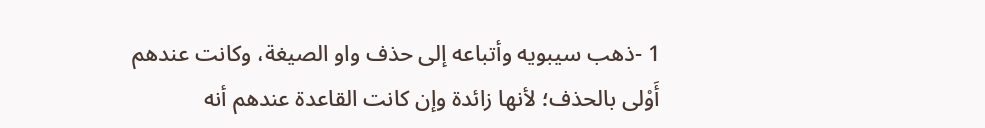1 -ذهب سيبويه وأتباعه إلى حذف واو الصيغة، وكانت عندهم أَوْلى بالحذف؛ لأنها زائدة وإن كانت القاعدة عندهم أنه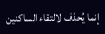إنما يُحذف لالتقاء الساكنين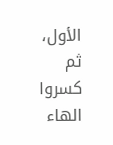الأول، ثم كسروا الهاء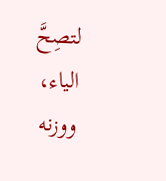لتصِحَّ الياء، ووزنه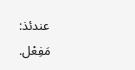عندئذ: مَفِعْل.